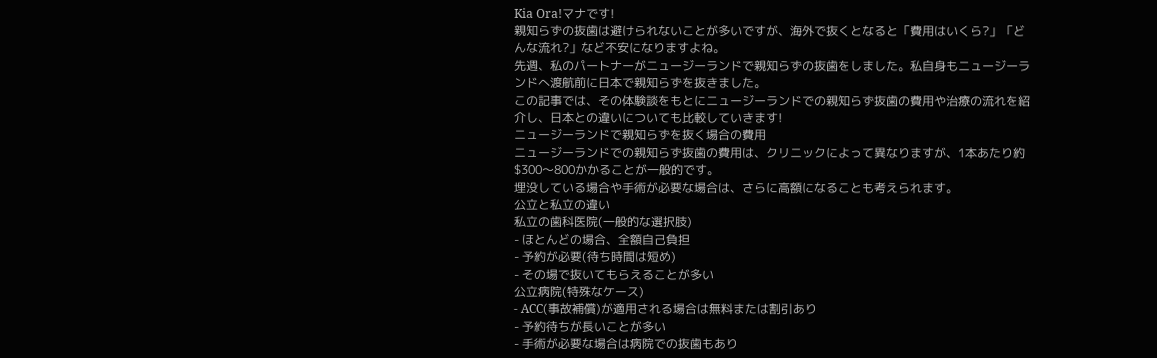Kia Ora!マナです!
親知らずの抜歯は避けられないことが多いですが、海外で抜くとなると「費用はいくら?」「どんな流れ?」など不安になりますよね。
先週、私のパートナーがニュージーランドで親知らずの抜歯をしました。私自身もニュージーランドへ渡航前に日本で親知らずを抜きました。
この記事では、その体験談をもとにニュージーランドでの親知らず抜歯の費用や治療の流れを紹介し、日本との違いについても比較していきます!
ニュージーランドで親知らずを抜く場合の費用
ニュージーランドでの親知らず抜歯の費用は、クリニックによって異なりますが、1本あたり約$300〜800かかることが一般的です。
埋没している場合や手術が必要な場合は、さらに高額になることも考えられます。
公立と私立の違い
私立の歯科医院(一般的な選択肢)
- ほとんどの場合、全額自己負担
- 予約が必要(待ち時間は短め)
- その場で抜いてもらえることが多い
公立病院(特殊なケース)
- ACC(事故補償)が適用される場合は無料または割引あり
- 予約待ちが長いことが多い
- 手術が必要な場合は病院での抜歯もあり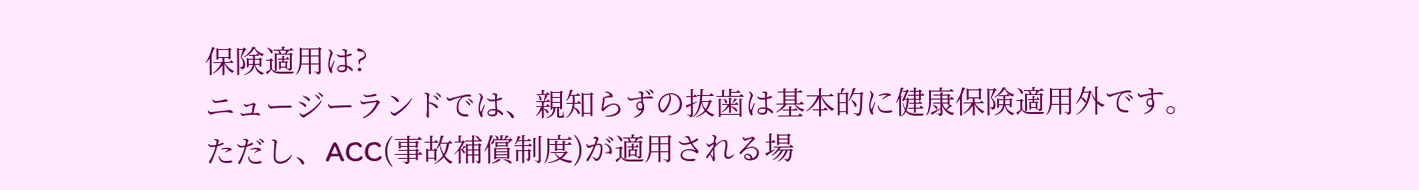保険適用は?
ニュージーランドでは、親知らずの抜歯は基本的に健康保険適用外です。
ただし、ACC(事故補償制度)が適用される場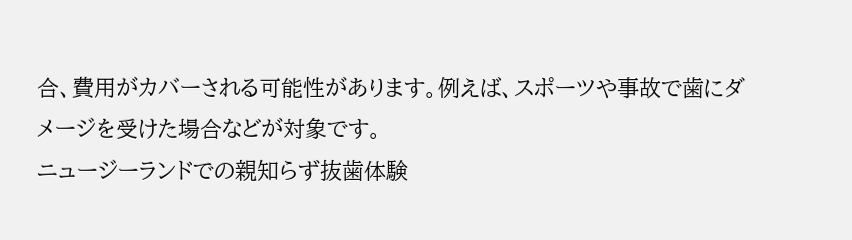合、費用がカバーされる可能性があります。例えば、スポーツや事故で歯にダメージを受けた場合などが対象です。
ニュージーランドでの親知らず抜歯体験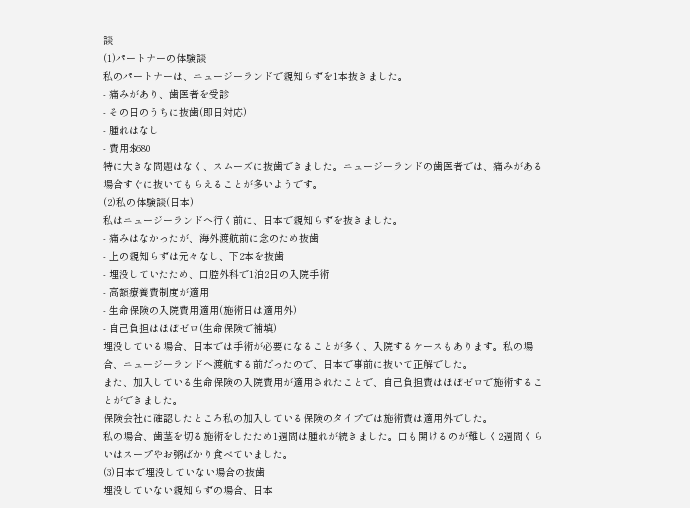談
(1)パートナーの体験談
私のパートナーは、ニュージーランドで親知らずを1本抜きました。
- 痛みがあり、歯医者を受診
- その日のうちに抜歯(即日対応)
- 腫れはなし
- 費用:$680
特に大きな問題はなく、スムーズに抜歯できました。ニュージーランドの歯医者では、痛みがある場合すぐに抜いてもらえることが多いようです。
(2)私の体験談(日本)
私はニュージーランドへ行く前に、日本で親知らずを抜きました。
- 痛みはなかったが、海外渡航前に念のため抜歯
- 上の親知らずは元々なし、下2本を抜歯
- 埋没していたため、口腔外科で1泊2日の入院手術
- 高額療養費制度が適用
- 生命保険の入院費用適用(施術日は適用外)
- 自己負担はほぼゼロ(生命保険で補填)
埋没している場合、日本では手術が必要になることが多く、入院するケースもあります。私の場合、ニュージーランドへ渡航する前だったので、日本で事前に抜いて正解でした。
また、加入している生命保険の入院費用が適用されたことで、自己負担費はほぼゼロで施術することができました。
保険会社に確認したところ私の加入している保険のタイプでは施術費は適用外でした。
私の場合、歯茎を切る施術をしたため1週間は腫れが続きました。口も開けるのが難しく2週間くらいはスープやお粥ばかり食べていました。
(3)日本で埋没していない場合の抜歯
埋没していない親知らずの場合、日本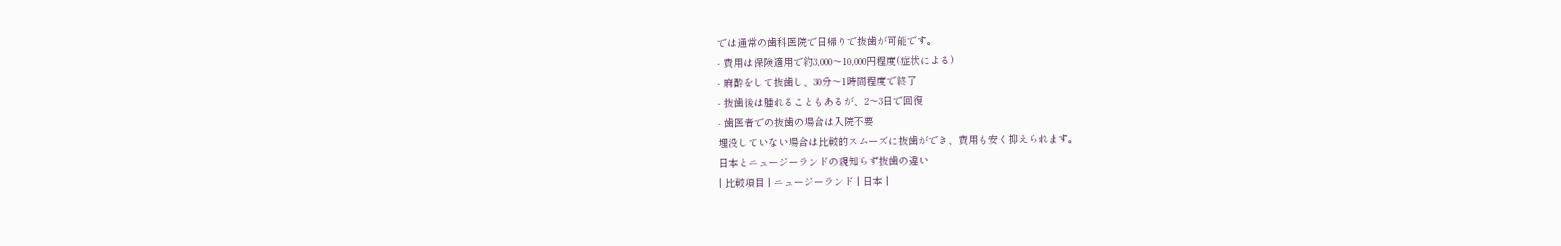では通常の歯科医院で日帰りで抜歯が可能です。
- 費用は保険適用で約3,000〜10,000円程度(症状による)
- 麻酔をして抜歯し、30分〜1時間程度で終了
- 抜歯後は腫れることもあるが、2〜3日で回復
- 歯医者での抜歯の場合は入院不要
埋没していない場合は比較的スムーズに抜歯ができ、費用も安く抑えられます。
日本とニュージーランドの親知らず抜歯の違い
| 比較項目 | ニュージーランド | 日本 |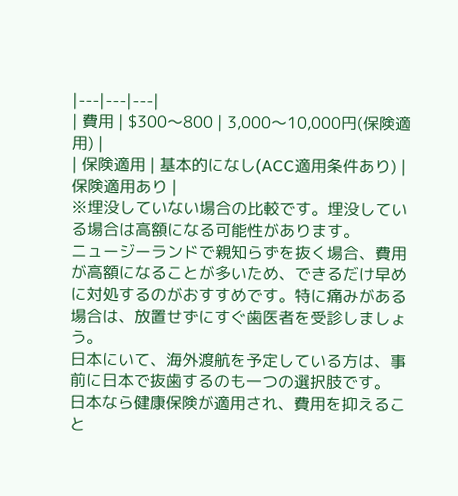|---|---|---|
| 費用 | $300〜800 | 3,000〜10,000円(保険適用) |
| 保険適用 | 基本的になし(ACC適用条件あり) | 保険適用あり |
※埋没していない場合の比較です。埋没している場合は高額になる可能性があります。
ニュージーランドで親知らずを抜く場合、費用が高額になることが多いため、できるだけ早めに対処するのがおすすめです。特に痛みがある場合は、放置せずにすぐ歯医者を受診しましょう。
日本にいて、海外渡航を予定している方は、事前に日本で抜歯するのも一つの選択肢です。
日本なら健康保険が適用され、費用を抑えること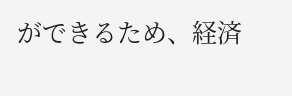ができるため、経済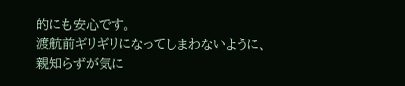的にも安心です。
渡航前ギリギリになってしまわないように、親知らずが気に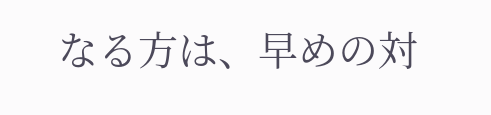なる方は、早めの対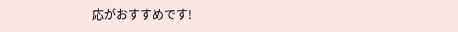応がおすすめです!